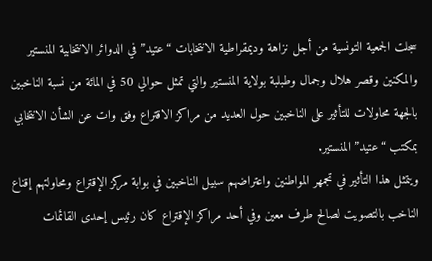سجلت الجمعية التونسية من أجل نزاهة وديمقراطية الانتخابات “عتيد” في الدوائر الانتخابية المنستير والمكنين وقصر هلال وجمال وطبلبة بولاية المنستير والتي تمثل حوالي 50 في المائة من نسبة الناخبين بالجهة محاولات للتأثير على الناخبين حول العديد من مراكز الاقتراع وفق وات عن الشأن الانتخابي بمكتب “عتيد” المنستير.
ويتمثل هذا التأثير في تجمهر المواطنين واعتراضهم سبيل الناخبين في بوابة مركز الإقتراع ومحاولتهم إقناع الناخب بالتصويت لصالح طرف معين وفي أحد مراكز الإقتراع كان رئيس إحدى القائمات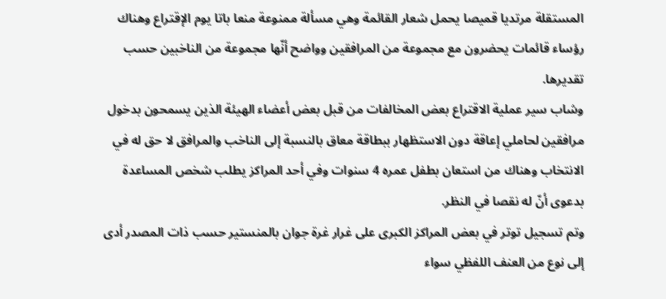المستقلة مرتديا قميصا يحمل شعار القائمة وهي مسألة ممنوعة منعا باتا يوم الإقتراع وهناك رؤساء قائمات يحضرون مع مجموعة من المرافقين وواضح أنّها مجموعة من الناخبين حسب تقديرها.
وشاب سير عملية الاقتراع بعض المخالفات من قبل بعض أعضاء الهيئة الذين يسمحون بدخول مرافقين لحاملي إعاقة دون الاستظهار ببطاقة معاق بالنسبة إلى الناخب والمرافق لا حق له في الانتخاب وهناك من استعان بطفل عمره 4 سنوات وفي أحد المراكز يطلب شخص المساعدة بدعوى أنّ له نقصا في النظر.
وتم تسجيل توتر في بعض المراكز الكبرى على غرار غرة جوان بالمنستير حسب ذات المصدر أدى إلى نوع من العنف اللفظي سواء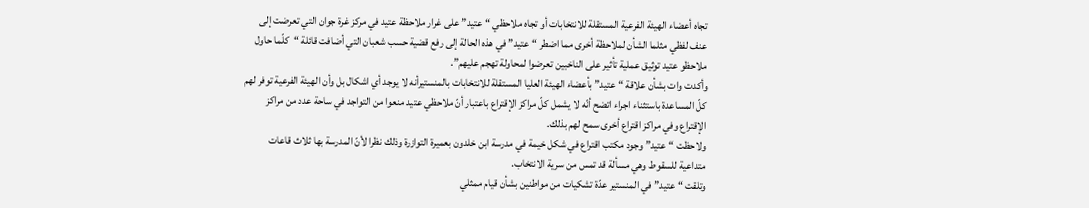تجاه أعضاء الهيئة الفرعية المستقلة للانتخابات أو تجاه ملاحظي “عتيد” على غرار ملاحظة عتيد في مركز غرة جوان التي تعرضت إلى عنف لفظي مثلما الشأن لملاحظة أخرى مما اضطر “عتيد” في هذه الحالة إلى رفع قضية حسب شعبان التي أضافت قائلة “كلّما حاول ملاحظو عتيد توثيق عملية تأثير على الناخبين تعرضوا لمحاولة تهجم عليهم”.
وأكدت وات بشأن علاقة “عتيد” بأعضاء الهيئة العليا المستقلة للانتخابات بالمنستيرأنه لا يوجد أي اشكال بل وأن الهيئة الفرعية توفر لهم كلّ المساعدة باستثناء اجراء اتضح أنّه لا يشمل كلّ مراكز الإقتراع باعتبار أنّ ملاحظي عتيد منعوا من التواجد في ساحة عدد من مراكز الإقتراع وفي مراكز اقتراع أخرى سمح لهم بذلك.
ولاحظت “عتيد” وجود مكتب اقتراع في شكل خيمة في مدرسة ابن خلدون بعميرة التوازرة وذلك نظرا لأنّ المدرسة بها ثلاث قاعات متداعية للسقوط وهي مسألة قد تمس من سرية الانتخاب.
وتلقت “عتيد” في المنستير عدّة تشكيات من مواطنين بشأن قيام ممثلي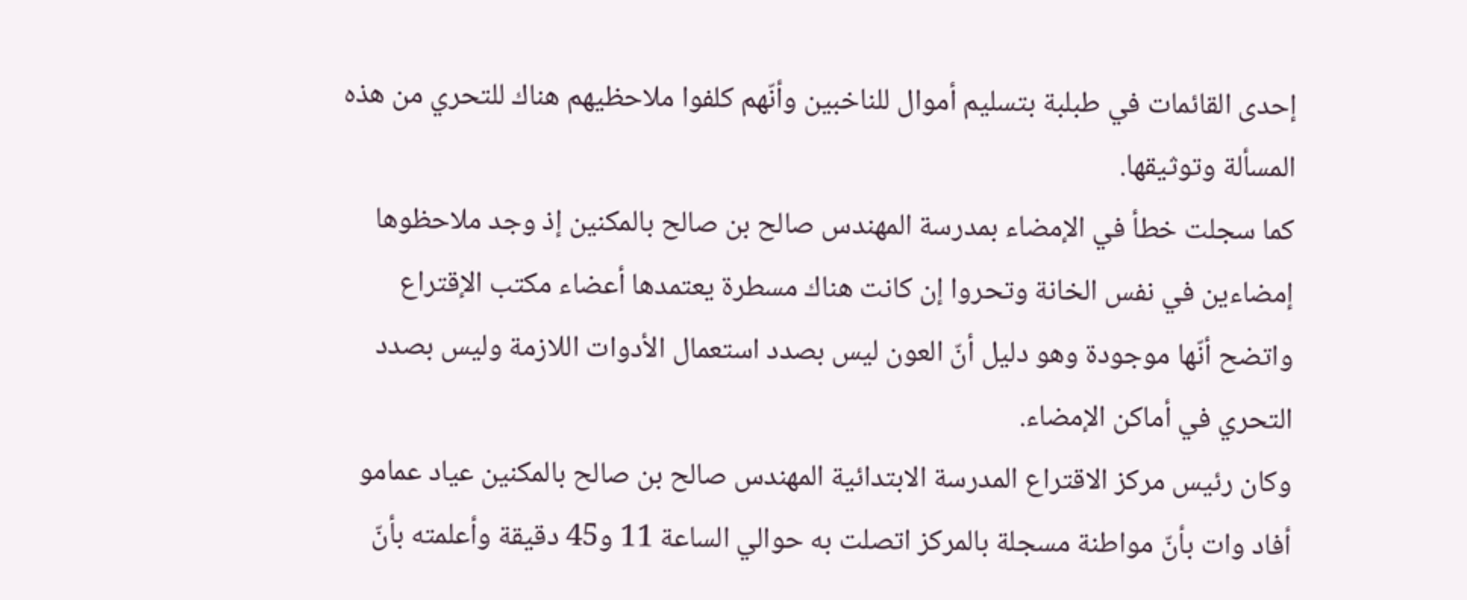إحدى القائمات في طبلبة بتسليم أموال للناخبين وأنّهم كلفوا ملاحظيهم هناك للتحري من هذه المسألة وتوثيقها.
كما سجلت خطأ في الإمضاء بمدرسة المهندس صالح بن صالح بالمكنين إذ وجد ملاحظوها إمضاءين في نفس الخانة وتحروا إن كانت هناك مسطرة يعتمدها أعضاء مكتب الإقتراع واتضح أنّها موجودة وهو دليل أنّ العون ليس بصدد استعمال الأدوات اللازمة وليس بصدد التحري في أماكن الإمضاء.
وكان رئيس مركز الاقتراع المدرسة الابتدائية المهندس صالح بن صالح بالمكنين عياد عمامو أفاد وات بأنّ مواطنة مسجلة بالمركز اتصلت به حوالي الساعة 11 و45 دقيقة وأعلمته بأنّ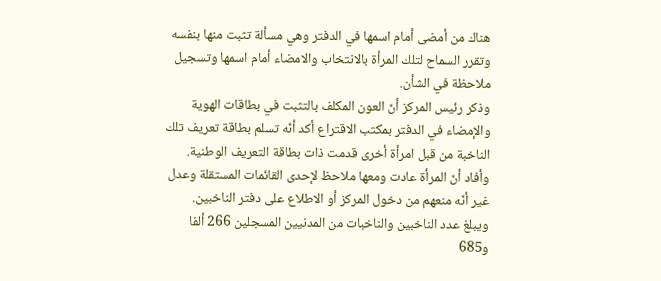هناك من أمضى أمام اسمها في الدفتر وهي مسألة تثبت منها بنفسه وتقرر السماح لتلك المرأة بالانتخاب والامضاء أمام اسمها وتسجيل ملاحظة في الشأن.
وذكر رئيس المركز أنّ العون المكلف بالتثبت في بطاقات الهوية والإمضاء في الدفتر بمكتب الاقتراع أكد أنّه تسلم بطاقة تعريف تلك الناخبة من قبل امرأة أخرى قدمت ذات بطاقة التعريف الوطنية. وأفاد أنّ المرأة عادت ومعها ملاحظ لإحدى القائمات المستقلة وعدل غير أنّه منعهم من دخول المركز أو الاطلاع على دفتر الناخبين.
ويبلغ عدد الناخبين والناخبات من المدنيين المسجلين 266 ألفا و685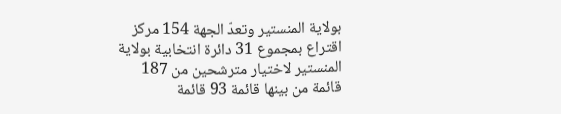بولاية المنستير وتعدّ الجهة 154 مركز اقتراع بمجموع 31 دائرة انتخابية بولاية المنستير لاختيار مترشحين من 187 قائمة من بينها قائمة 93 قائمة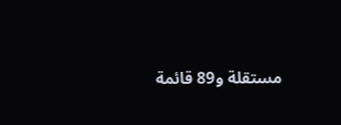مستقلة و89 قائمة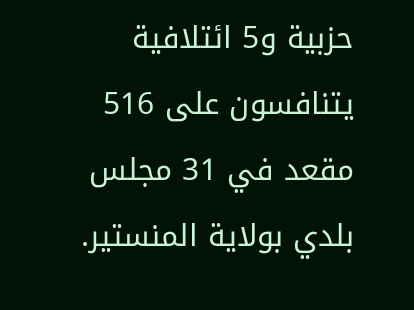حزبية و5 ائتلافية يتنافسون على 516 مقعد في 31 مجلس بلدي بولاية المنستير.